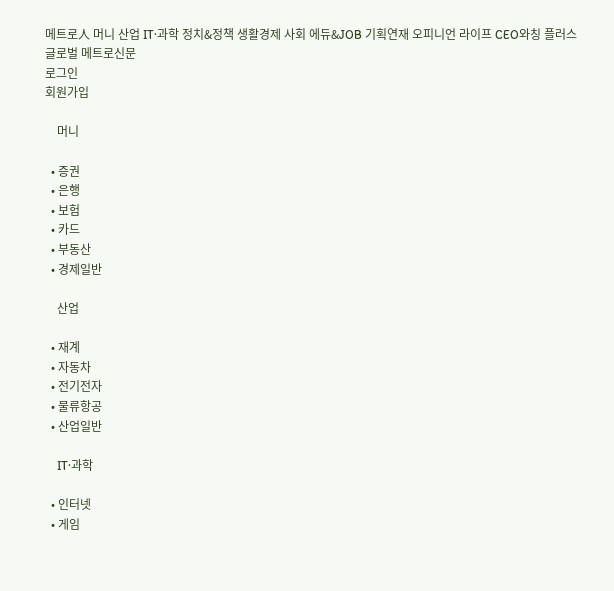메트로人 머니 산업 IT·과학 정치&정책 생활경제 사회 에듀&JOB 기획연재 오피니언 라이프 CEO와칭 플러스
글로벌 메트로신문
로그인
회원가입

    머니

  • 증권
  • 은행
  • 보험
  • 카드
  • 부동산
  • 경제일반

    산업

  • 재계
  • 자동차
  • 전기전자
  • 물류항공
  • 산업일반

    IT·과학

  • 인터넷
  • 게임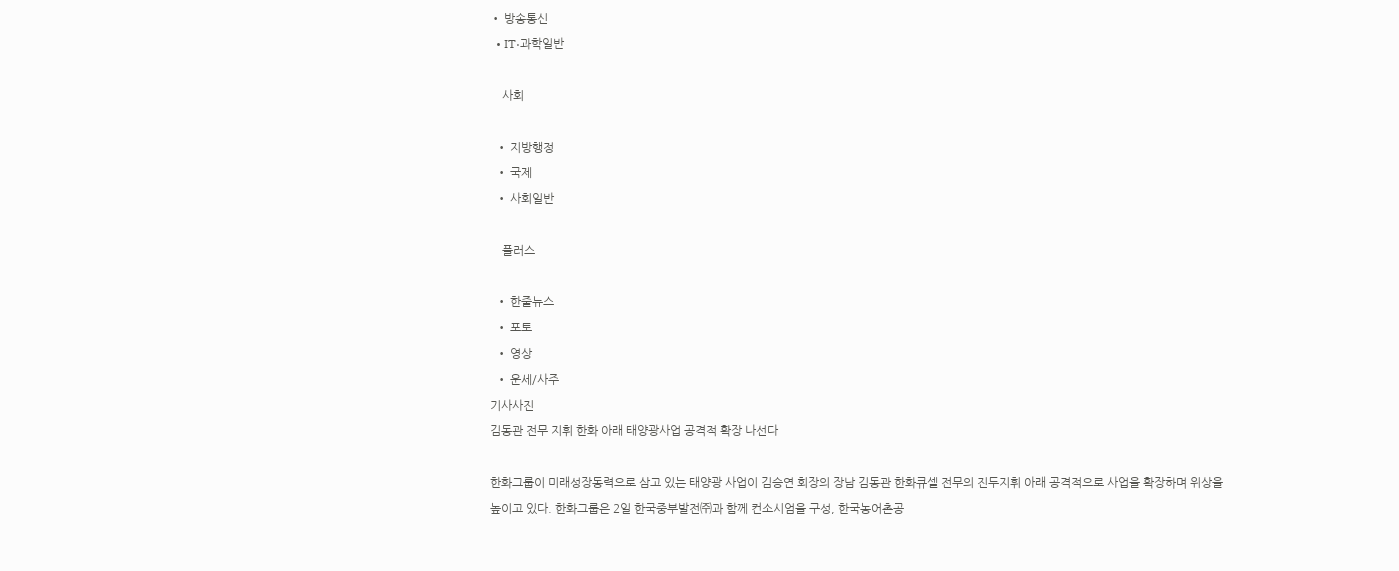• 방송통신
  • IT·과학일반

    사회

  • 지방행정
  • 국제
  • 사회일반

    플러스

  • 한줄뉴스
  • 포토
  • 영상
  • 운세/사주
기사사진
김동관 전무 지휘 한화 아래 태양광사업 공격적 확장 나선다

한화그룹이 미래성장동력으로 삼고 있는 태양광 사업이 김승연 회장의 장남 김동관 한화큐셀 전무의 진두지휘 아래 공격적으로 사업을 확장하며 위상을 높이고 있다. 한화그룹은 2일 한국중부발전㈜과 함께 컨소시엄을 구성, 한국농어촌공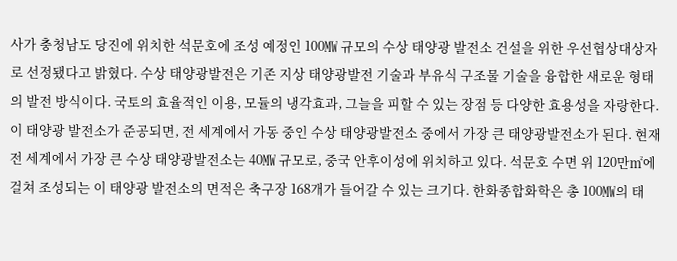사가 충청남도 당진에 위치한 석문호에 조성 예정인 100㎿ 규모의 수상 태양광 발전소 건설을 위한 우선협상대상자로 선정됐다고 밝혔다. 수상 태양광발전은 기존 지상 태양광발전 기술과 부유식 구조물 기술을 융합한 새로운 형태의 발전 방식이다. 국토의 효율적인 이용, 모듈의 냉각효과, 그늘을 피할 수 있는 장점 등 다양한 효용성을 자랑한다. 이 태양광 발전소가 준공되면, 전 세계에서 가동 중인 수상 태양광발전소 중에서 가장 큰 태양광발전소가 된다. 현재 전 세계에서 가장 큰 수상 태양광발전소는 40㎿ 규모로, 중국 안후이성에 위치하고 있다. 석문호 수면 위 120만㎡에 걸쳐 조성되는 이 태양광 발전소의 면적은 축구장 168개가 들어갈 수 있는 크기다. 한화종합화학은 총 100㎿의 태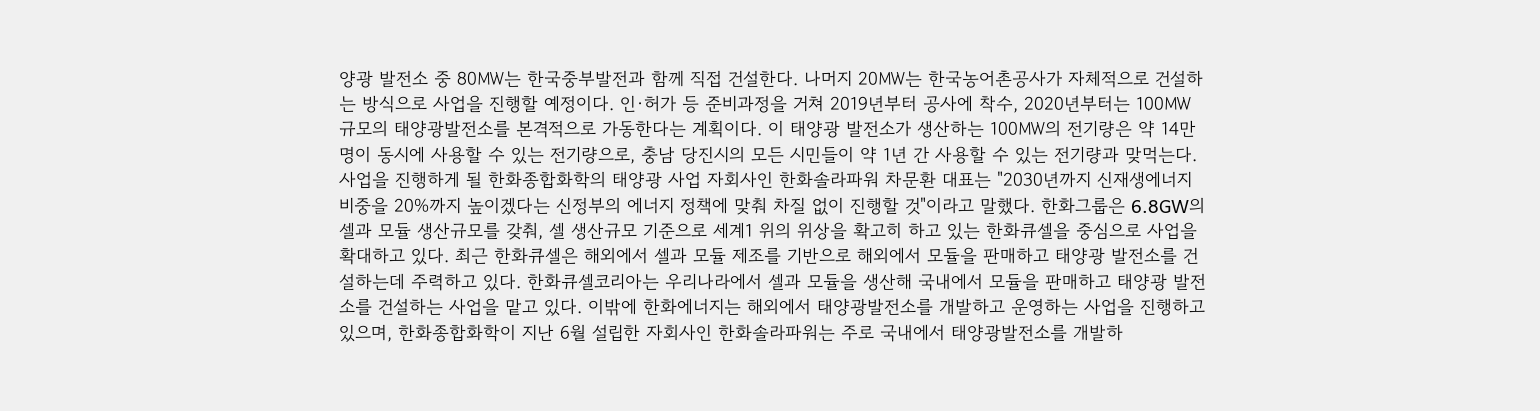양광 발전소 중 80㎿는 한국중부발전과 함께 직접 건설한다. 나머지 20㎿는 한국농어촌공사가 자체적으로 건설하는 방식으로 사업을 진행할 예정이다. 인·허가 등 준비과정을 거쳐 2019년부터 공사에 착수, 2020년부터는 100㎿ 규모의 태양광발전소를 본격적으로 가동한다는 계획이다. 이 태양광 발전소가 생산하는 100㎿의 전기량은 약 14만 명이 동시에 사용할 수 있는 전기량으로, 충남 당진시의 모든 시민들이 약 1년 간 사용할 수 있는 전기량과 맞먹는다. 사업을 진행하게 될 한화종합화학의 태양광 사업 자회사인 한화솔라파워 차문환 대표는 "2030년까지 신재생에너지 비중을 20%까지 높이겠다는 신정부의 에너지 정책에 맞춰 차질 없이 진행할 것"이라고 말했다. 한화그룹은 6.8GW의 셀과 모듈 생산규모를 갖춰, 셀 생산규모 기준으로 세계1 위의 위상을 확고히 하고 있는 한화큐셀을 중심으로 사업을 확대하고 있다. 최근 한화큐셀은 해외에서 셀과 모듈 제조를 기반으로 해외에서 모듈을 판매하고 태양광 발전소를 건설하는데 주력하고 있다. 한화큐셀코리아는 우리나라에서 셀과 모듈을 생산해 국내에서 모듈을 판매하고 태양광 발전소를 건설하는 사업을 맡고 있다. 이밖에 한화에너지는 해외에서 태양광발전소를 개발하고 운영하는 사업을 진행하고 있으며, 한화종합화학이 지난 6월 설립한 자회사인 한화솔라파워는 주로 국내에서 태양광발전소를 개발하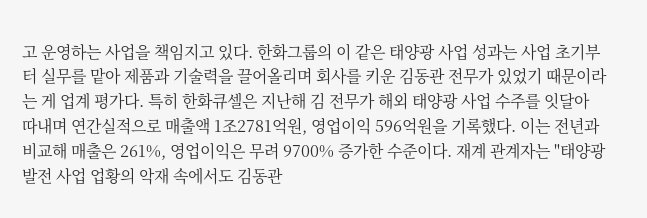고 운영하는 사업을 책임지고 있다. 한화그룹의 이 같은 태양광 사업 성과는 사업 초기부터 실무를 맡아 제품과 기술력을 끌어올리며 회사를 키운 김동관 전무가 있었기 때문이라는 게 업계 평가다. 특히 한화큐셀은 지난해 김 전무가 해외 태양광 사업 수주를 잇달아 따내며 연간실적으로 매출액 1조2781억원, 영업이익 596억원을 기록했다. 이는 전년과 비교해 매출은 261%, 영업이익은 무려 9700% 증가한 수준이다. 재계 관계자는 "태양광 발전 사업 업황의 악재 속에서도 김동관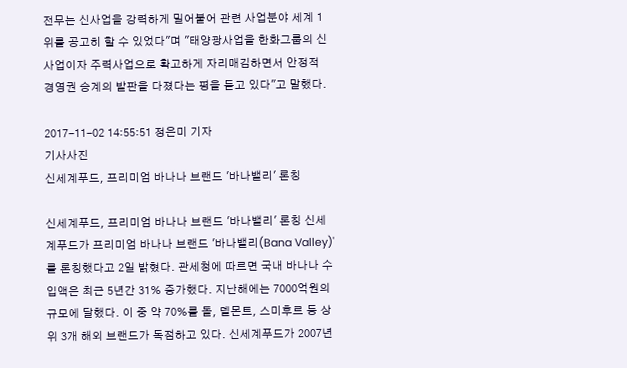전무는 신사업을 강력하게 밀어붙어 관련 사업분야 세계 1위를 공고히 할 수 있었다"며 "태양광사업을 한화그룹의 신사업이자 주력사업으로 확고하게 자리매김하면서 안정적 경영권 승계의 발판을 다졌다는 평을 듣고 있다"고 말했다.

2017-11-02 14:55:51 정은미 기자
기사사진
신세계푸드, 프리미엄 바나나 브랜드 '바나밸리' 론칭

신세계푸드, 프리미엄 바나나 브랜드 '바나밸리' 론칭 신세계푸드가 프리미엄 바나나 브랜드 '바나밸리(Bana Valley)'를 론칭했다고 2일 밝혔다. 관세청에 따르면 국내 바나나 수입액은 최근 5년간 31% 증가했다. 지난해에는 7000억원의 규모에 달했다. 이 중 약 70%를 돌, 델몬트, 스미후르 등 상위 3개 해외 브랜드가 독점하고 있다. 신세계푸드가 2007년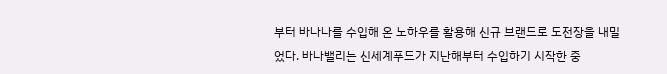부터 바나나를 수입해 온 노하우를 활용해 신규 브랜드로 도전장을 내밀었다. 바나밸리는 신세계푸드가 지난해부터 수입하기 시작한 중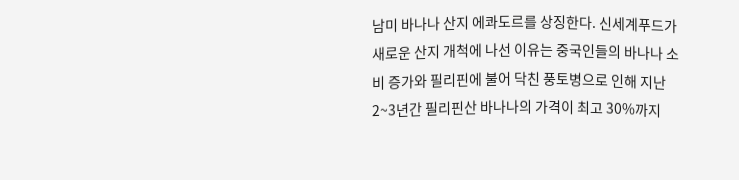남미 바나나 산지 에콰도르를 상징한다. 신세계푸드가 새로운 산지 개척에 나선 이유는 중국인들의 바나나 소비 증가와 필리핀에 불어 닥친 풍토병으로 인해 지난 2~3년간 필리핀산 바나나의 가격이 최고 30%까지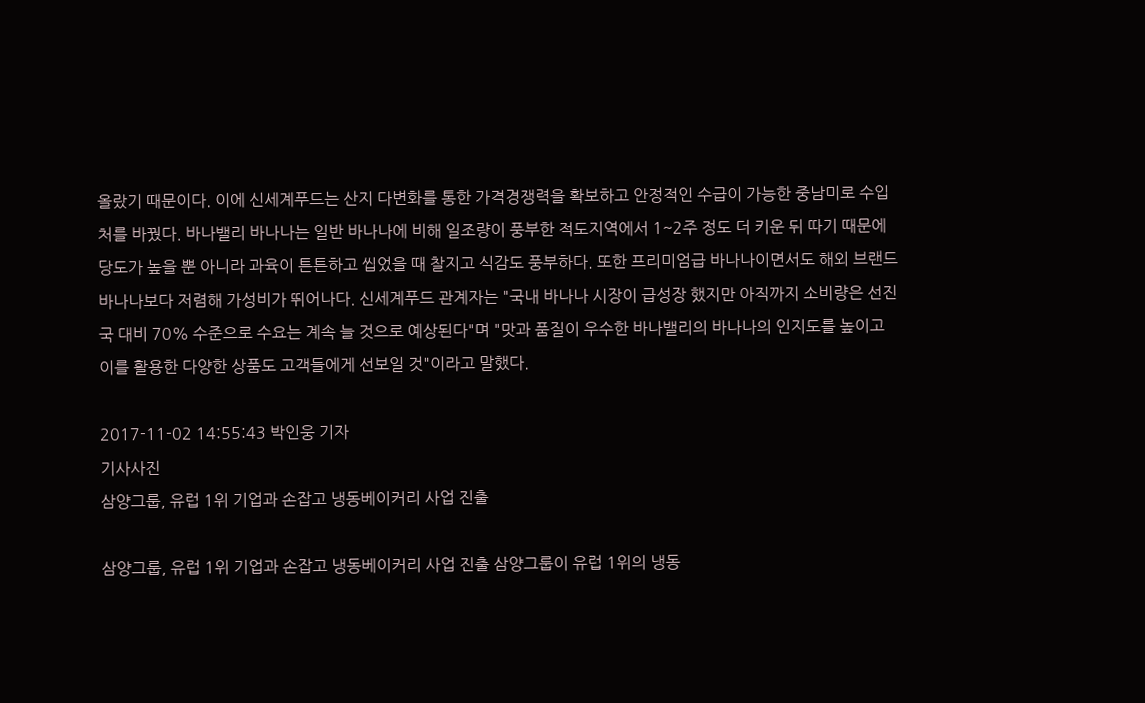올랐기 때문이다. 이에 신세계푸드는 산지 다변화를 통한 가격경쟁력을 확보하고 안정적인 수급이 가능한 중남미로 수입처를 바꿨다. 바나밸리 바나나는 일반 바나나에 비해 일조량이 풍부한 적도지역에서 1~2주 정도 더 키운 뒤 따기 때문에 당도가 높을 뿐 아니라 과육이 튼튼하고 씹었을 때 찰지고 식감도 풍부하다. 또한 프리미엄급 바나나이면서도 해외 브랜드 바나나보다 저렴해 가성비가 뛰어나다. 신세계푸드 관계자는 "국내 바나나 시장이 급성장 했지만 아직까지 소비량은 선진국 대비 70% 수준으로 수요는 계속 늘 것으로 예상된다"며 "맛과 품질이 우수한 바나밸리의 바나나의 인지도를 높이고 이를 활용한 다양한 상품도 고객들에게 선보일 것"이라고 말했다.

2017-11-02 14:55:43 박인웅 기자
기사사진
삼양그룹, 유럽 1위 기업과 손잡고 냉동베이커리 사업 진출

삼양그룹, 유럽 1위 기업과 손잡고 냉동베이커리 사업 진출 삼양그룹이 유럽 1위의 냉동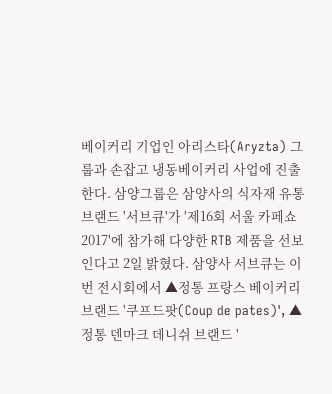베이커리 기업인 아리스타(Aryzta) 그룹과 손잡고 냉동베이커리 사업에 진출한다. 삼양그룹은 삼양사의 식자재 유통 브랜드 '서브큐'가 '제16회 서울 카페쇼 2017'에 참가해 다양한 RTB 제품을 선보인다고 2일 밝혔다. 삼양사 서브큐는 이번 전시회에서 ▲정통 프랑스 베이커리 브랜드 '쿠프드팟(Coup de pates)', ▲정통 덴마크 데니쉬 브랜드 '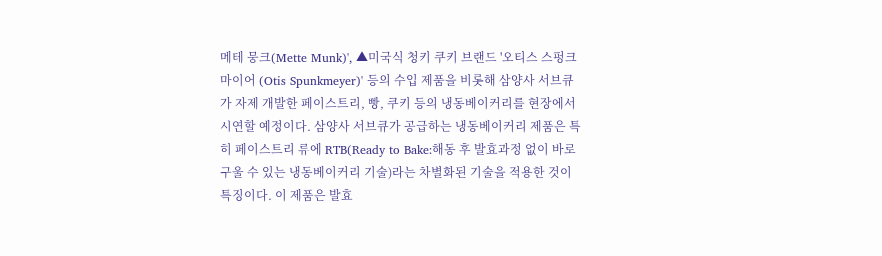메테 뭉크(Mette Munk)', ▲미국식 청키 쿠키 브랜드 '오티스 스펑크마이어 (Otis Spunkmeyer)' 등의 수입 제품을 비롯해 삼양사 서브큐가 자제 개발한 페이스트리, 빵, 쿠키 등의 냉동베이커리를 현장에서 시연할 예정이다. 삼양사 서브큐가 공급하는 냉동베이커리 제품은 특히 페이스트리 류에 RTB(Ready to Bake:해동 후 발효과정 없이 바로 구울 수 있는 냉동베이커리 기술)라는 차별화된 기술을 적용한 것이 특징이다. 이 제품은 발효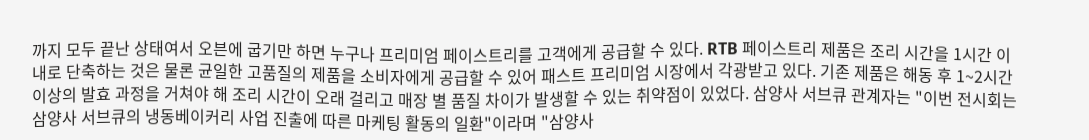까지 모두 끝난 상태여서 오븐에 굽기만 하면 누구나 프리미엄 페이스트리를 고객에게 공급할 수 있다. RTB 페이스트리 제품은 조리 시간을 1시간 이내로 단축하는 것은 물론 균일한 고품질의 제품을 소비자에게 공급할 수 있어 패스트 프리미엄 시장에서 각광받고 있다. 기존 제품은 해동 후 1~2시간 이상의 발효 과정을 거쳐야 해 조리 시간이 오래 걸리고 매장 별 품질 차이가 발생할 수 있는 취약점이 있었다. 삼양사 서브큐 관계자는 "이번 전시회는 삼양사 서브큐의 냉동베이커리 사업 진출에 따른 마케팅 활동의 일환"이라며 "삼양사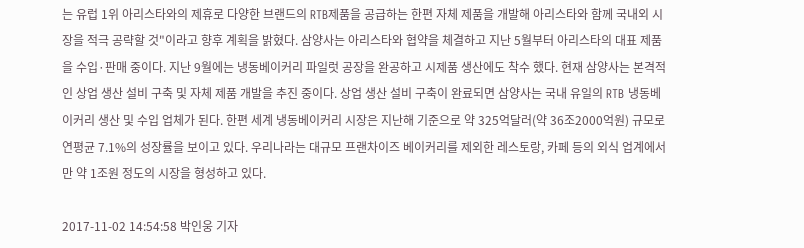는 유럽 1위 아리스타와의 제휴로 다양한 브랜드의 RTB제품을 공급하는 한편 자체 제품을 개발해 아리스타와 함께 국내외 시장을 적극 공략할 것"이라고 향후 계획을 밝혔다. 삼양사는 아리스타와 협약을 체결하고 지난 5월부터 아리스타의 대표 제품을 수입·판매 중이다. 지난 9월에는 냉동베이커리 파일럿 공장을 완공하고 시제품 생산에도 착수 했다. 현재 삼양사는 본격적인 상업 생산 설비 구축 및 자체 제품 개발을 추진 중이다. 상업 생산 설비 구축이 완료되면 삼양사는 국내 유일의 RTB 냉동베이커리 생산 및 수입 업체가 된다. 한편 세계 냉동베이커리 시장은 지난해 기준으로 약 325억달러(약 36조2000억원) 규모로 연평균 7.1%의 성장률을 보이고 있다. 우리나라는 대규모 프랜차이즈 베이커리를 제외한 레스토랑, 카페 등의 외식 업계에서만 약 1조원 정도의 시장을 형성하고 있다.

2017-11-02 14:54:58 박인웅 기자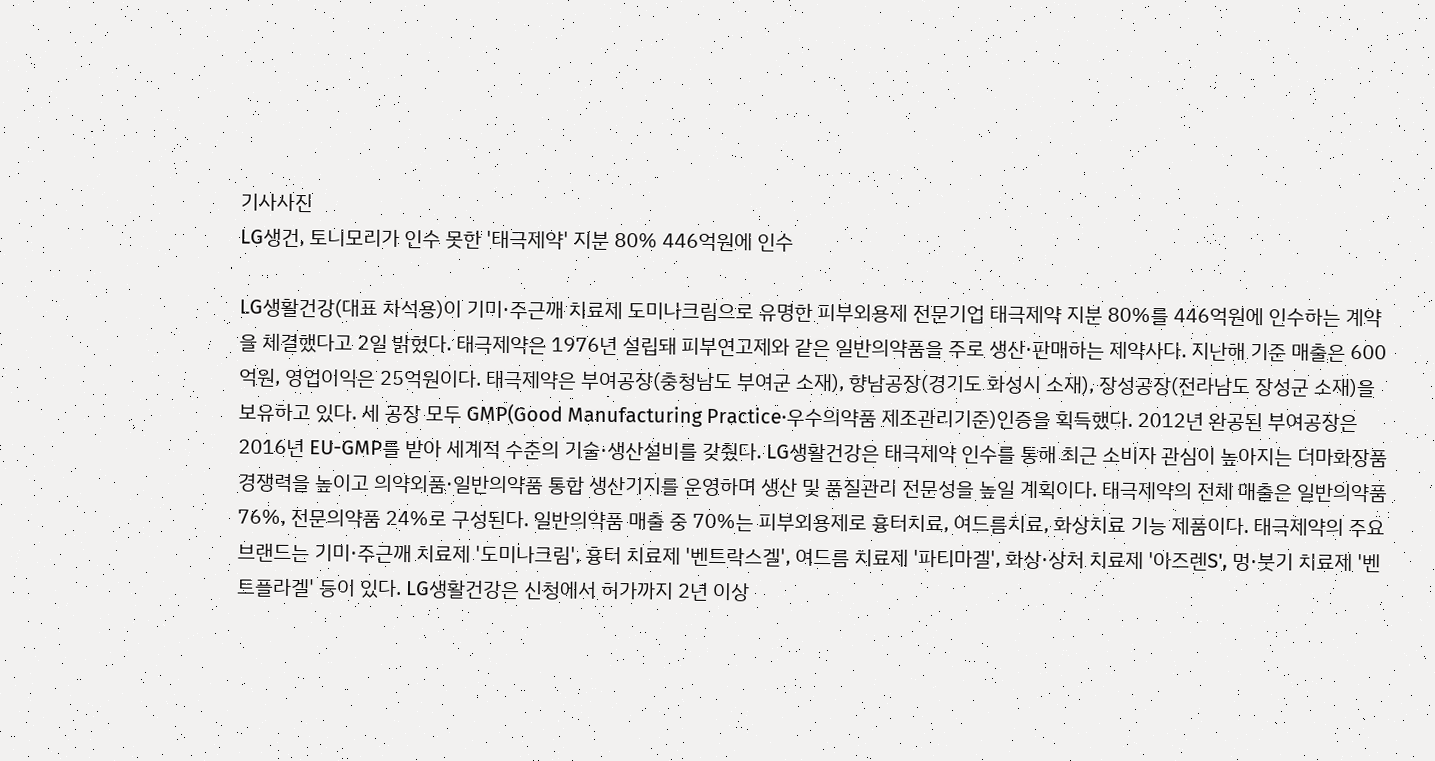기사사진
LG생건, 토니모리가 인수 못한 '태극제약' 지분 80% 446억원에 인수

LG생활건강(대표 차석용)이 기미·주근깨 치료제 도미나크림으로 유명한 피부외용제 전문기업 태극제약 지분 80%를 446억원에 인수하는 계약을 체결했다고 2일 밝혔다. 태극제약은 1976년 설립돼 피부연고제와 같은 일반의약품을 주로 생산·판매하는 제약사다. 지난해 기준 매출은 600억원, 영업이익은 25억원이다. 태극제약은 부여공장(충청남도 부여군 소재), 향남공장(경기도 화성시 소재), 장성공장(전라남도 장성군 소재)을 보유하고 있다. 세 공장 모두 GMP(Good Manufacturing Practice·우수의약품 제조관리기준)인증을 획득했다. 2012년 완공된 부여공장은 2016년 EU-GMP를 받아 세계적 수준의 기술·생산설비를 갖췄다. LG생활건강은 태극제약 인수를 통해 최근 소비자 관심이 높아지는 더마화장품 경쟁력을 높이고 의약외품·일반의약품 통합 생산기지를 운영하며 생산 및 품질관리 전문성을 높일 계획이다. 태극제약의 전체 매출은 일반의약품 76%, 전문의약품 24%로 구성된다. 일반의약품 매출 중 70%는 피부외용제로 흉터치료, 여드름치료, 화상치료 기능 제품이다. 태극제약의 주요 브랜드는 기미·주근깨 치료제 '도미나크림', 흉터 치료제 '벤트락스겔', 여드름 치료제 '파티마겔', 화상·상처 치료제 '아즈렌S', 멍·붓기 치료제 '벤트플라겔' 등이 있다. LG생활건강은 신청에서 허가까지 2년 이상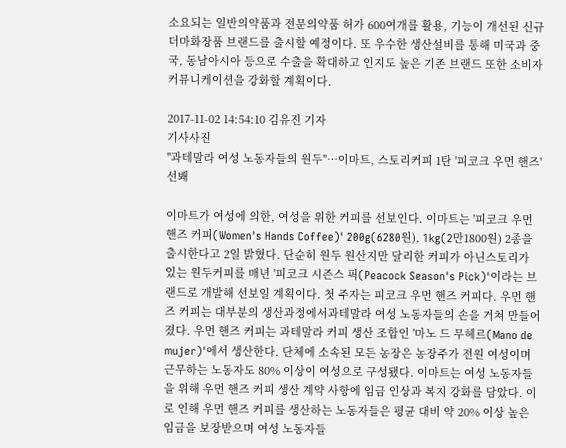소요되는 일반의약품과 전문의약품 허가 600여개를 활용, 기능이 개선된 신규 더마화장품 브랜드를 출시할 예정이다. 또 우수한 생산설비를 통해 미국과 중국, 동남아시아 등으로 수출을 확대하고 인지도 높은 기존 브랜드 또한 소비자 커뮤니케이션을 강화할 계획이다.

2017-11-02 14:54:10 김유진 기자
기사사진
"과테말라 여성 노동자들의 원두"…이마트, 스토리커피 1탄 '피코크 우먼 핸즈' 선봬

이마트가 여성에 의한, 여성을 위한 커피를 선보인다. 이마트는 '피코크 우먼 핸즈 커피(Women's Hands Coffee)' 200g(6280원), 1kg(2만1800원) 2종을 출시한다고 2일 밝혔다. 단순히 원두 원산지만 달리한 커피가 아닌스토리가 있는 원두커피를 매년 '피코크 시즌스 픽(Peacock Season's Pick)'이라는 브랜드로 개발해 선보일 계획이다. 첫 주자는 피코크 우먼 핸즈 커피다. 우먼 핸즈 커피는 대부분의 생산과정에서과테말라 여성 노동자들의 손을 거쳐 만들어졌다. 우먼 핸즈 커피는 과테말라 커피 생산 조합인 '마노 드 무헤르(Mano de mujer)'에서 생산한다. 단체에 소속된 모든 농장은 농장주가 전원 여성이며 근무하는 노동자도 80% 이상이 여성으로 구성됐다. 이마트는 여성 노동자들을 위해 우먼 핸즈 커피 생산 계약 사항에 임금 인상과 복지 강화를 담았다. 이로 인해 우먼 핸즈 커피를 생산하는 노동자들은 평균 대비 약 20% 이상 높은 임금을 보장받으며 여성 노동자들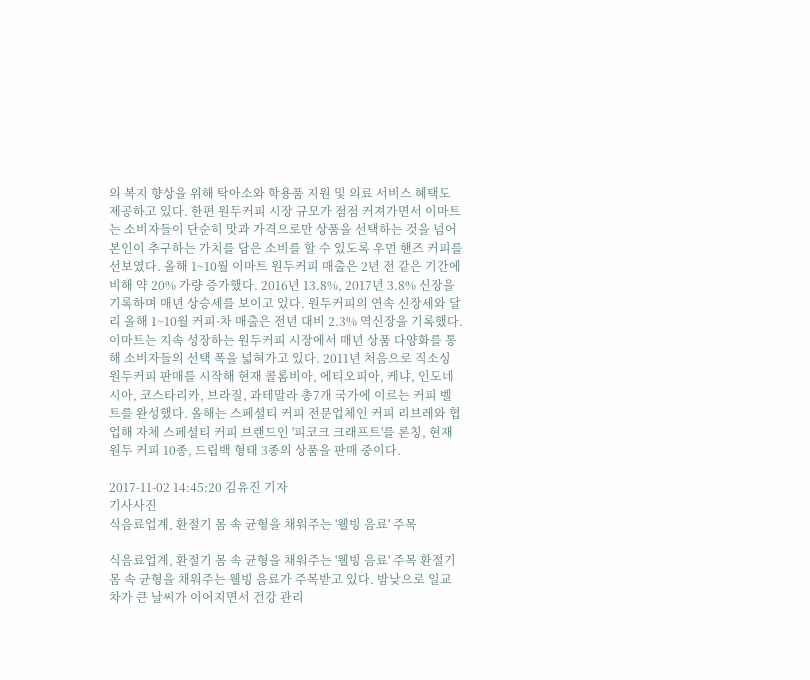의 복지 향상을 위해 탁아소와 학용품 지원 및 의료 서비스 혜택도 제공하고 있다. 한편 원두커피 시장 규모가 점점 커져가면서 이마트는 소비자들이 단순히 맛과 가격으로만 상품을 선택하는 것을 넘어 본인이 추구하는 가치를 담은 소비를 할 수 있도록 우먼 핸즈 커피를 선보였다. 올해 1~10월 이마트 원두커피 매출은 2년 전 같은 기간에 비해 약 20% 가량 증가했다. 2016년 13.8%, 2017년 3.8% 신장을 기록하며 매년 상승세를 보이고 있다. 원두커피의 연속 신장세와 달리 올해 1~10월 커피·차 매출은 전년 대비 2.3% 역신장을 기록했다. 이마트는 지속 성장하는 원두커피 시장에서 매년 상품 다양화를 통해 소비자들의 선택 폭을 넓혀가고 있다. 2011년 처음으로 직소싱 원두커피 판매를 시작해 현재 콜롬비아, 에티오피아, 케냐, 인도네시아, 코스타리카, 브라질, 과테말라 총7개 국가에 이르는 커피 벨트를 완성했다. 올해는 스페셜티 커피 전문업체인 커피 리브레와 협업해 자체 스페셜티 커피 브랜드인 '피코크 크래프트'를 론칭, 현재 원두 커피 10종, 드립백 형태 3종의 상품을 판매 중이다.

2017-11-02 14:45:20 김유진 기자
기사사진
식음료업계, 환절기 몸 속 균형을 채워주는 '웰빙 음료' 주목

식음료업계, 환절기 몸 속 균형을 채워주는 '웰빙 음료' 주목 환절기 몸 속 균형을 채워주는 웰빙 음료가 주목받고 있다. 밤낮으로 일교차가 큰 날씨가 이어지면서 건강 관리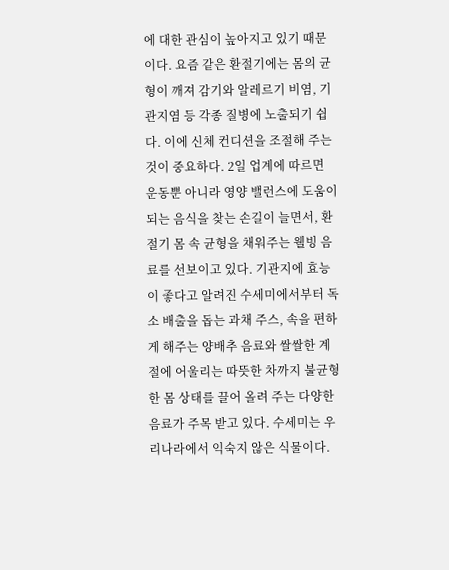에 대한 관심이 높아지고 있기 때문이다. 요즘 같은 환절기에는 몸의 균형이 깨져 감기와 알레르기 비염, 기관지염 등 각종 질병에 노출되기 쉽다. 이에 신체 컨디션을 조절해 주는 것이 중요하다. 2일 업계에 따르면 운동뿐 아니라 영양 밸런스에 도움이 되는 음식을 찾는 손길이 늘면서, 환절기 몸 속 균형을 채워주는 웰빙 음료를 선보이고 있다. 기관지에 효능이 좋다고 알려진 수세미에서부터 독소 배출을 돕는 과채 주스, 속을 편하게 해주는 양배추 음료와 쌀쌀한 계절에 어울리는 따뜻한 차까지 불균형한 몸 상태를 끌어 올려 주는 다양한 음료가 주목 받고 있다. 수세미는 우리나라에서 익숙지 않은 식물이다.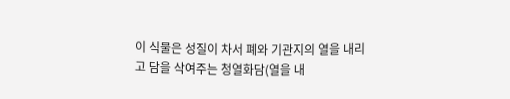이 식물은 성질이 차서 폐와 기관지의 열을 내리고 담을 삭여주는 청열화담(열을 내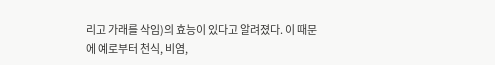리고 가래를 삭임)의 효능이 있다고 알려졌다. 이 때문에 예로부터 천식, 비염,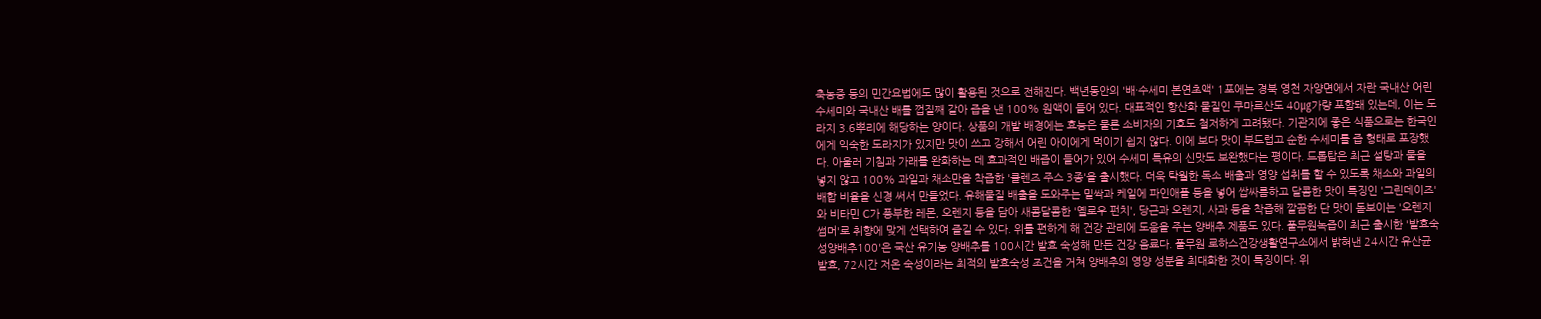축농증 등의 민간요법에도 많이 활용된 것으로 전해진다. 백년동안의 '배·수세미 본연초액' 1포에는 경북 영천 자양면에서 자란 국내산 어린 수세미와 국내산 배를 껍질째 갈아 즙을 낸 100% 원액이 들어 있다. 대표적인 항산화 물질인 쿠마르산도 40㎍가량 포함돼 있는데, 이는 도라지 3.6뿌리에 해당하는 양이다. 상품의 개발 배경에는 효능은 물론 소비자의 기호도 철저하게 고려됐다. 기관지에 좋은 식품으로는 한국인에게 익숙한 도라지가 있지만 맛이 쓰고 강해서 어린 아이에게 먹이기 쉽지 않다. 이에 보다 맛이 부드럽고 순한 수세미를 즙 형태로 포장했다. 아울러 기침과 가래를 완화하는 데 효과적인 배즙이 들어가 있어 수세미 특유의 신맛도 보완했다는 평이다. 드롭탑은 최근 설탕과 물을 넣지 않고 100% 과일과 채소만을 착즙한 '클렌즈 주스 3종'을 출시했다. 더욱 탁월한 독소 배출과 영양 섭취를 할 수 있도록 채소와 과일의 배합 비율을 신경 써서 만들었다. 유해물질 배출을 도와주는 밀싹과 케일에 파인애플 등을 넣어 쌉싸름하고 달콤한 맛이 특징인 '그린데이즈'와 비타민 C가 풍부한 레몬, 오렌지 등을 담아 새콤달콤한 '옐로우 펀치', 당근과 오렌지, 사과 등을 착즙해 깔끔한 단 맛이 돋보이는 '오렌지 썸머'로 취향에 맞게 선택하여 즐길 수 있다. 위를 편하게 해 건강 관리에 도움을 주는 양배추 제품도 있다. 풀무원녹즙이 최근 출시한 '발효숙성양배추100'은 국산 유기농 양배추를 100시간 발효 숙성해 만든 건강 음료다. 풀무원 로하스건강생활연구소에서 밝혀낸 24시간 유산균 발효, 72시간 저온 숙성이라는 최적의 발효숙성 조건을 거쳐 양배추의 영양 성분을 최대화한 것이 특징이다. 위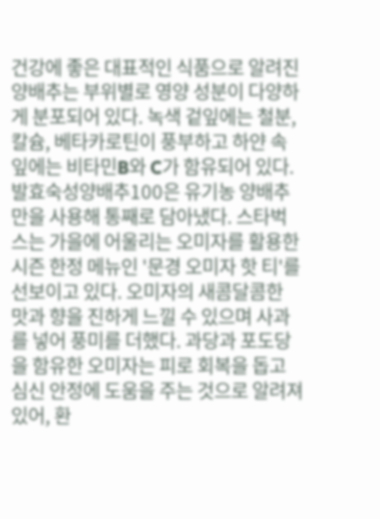건강에 좋은 대표적인 식품으로 알려진 양배추는 부위별로 영양 성분이 다양하게 분포되어 있다. 녹색 겉잎에는 철분, 칼슘, 베타카로틴이 풍부하고 하얀 속잎에는 비타민B와 C가 함유되어 있다. 발효숙성양배추100은 유기농 양배추만을 사용해 통째로 담아냈다. 스타벅스는 가을에 어울리는 오미자를 활용한 시즌 한정 메뉴인 '문경 오미자 핫 티'를 선보이고 있다. 오미자의 새콤달콤한 맛과 향을 진하게 느낄 수 있으며 사과를 넣어 풍미를 더했다. 과당과 포도당을 함유한 오미자는 피로 회복을 돕고 심신 안정에 도움을 주는 것으로 알려져 있어, 환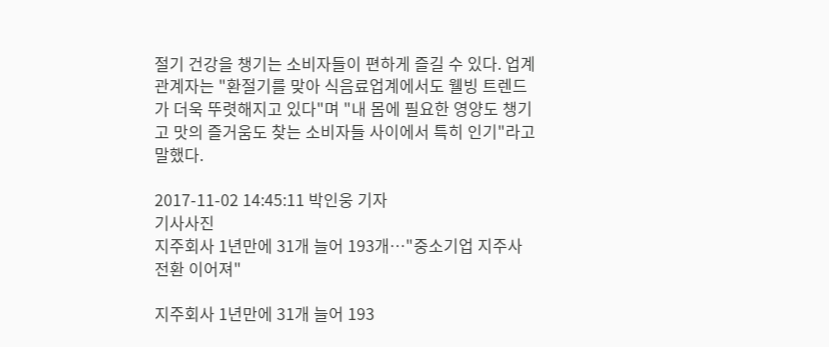절기 건강을 챙기는 소비자들이 편하게 즐길 수 있다. 업계 관계자는 "환절기를 맞아 식음료업계에서도 웰빙 트렌드가 더욱 뚜렷해지고 있다"며 "내 몸에 필요한 영양도 챙기고 맛의 즐거움도 찾는 소비자들 사이에서 특히 인기"라고 말했다.

2017-11-02 14:45:11 박인웅 기자
기사사진
지주회사 1년만에 31개 늘어 193개…"중소기업 지주사 전환 이어져"

지주회사 1년만에 31개 늘어 193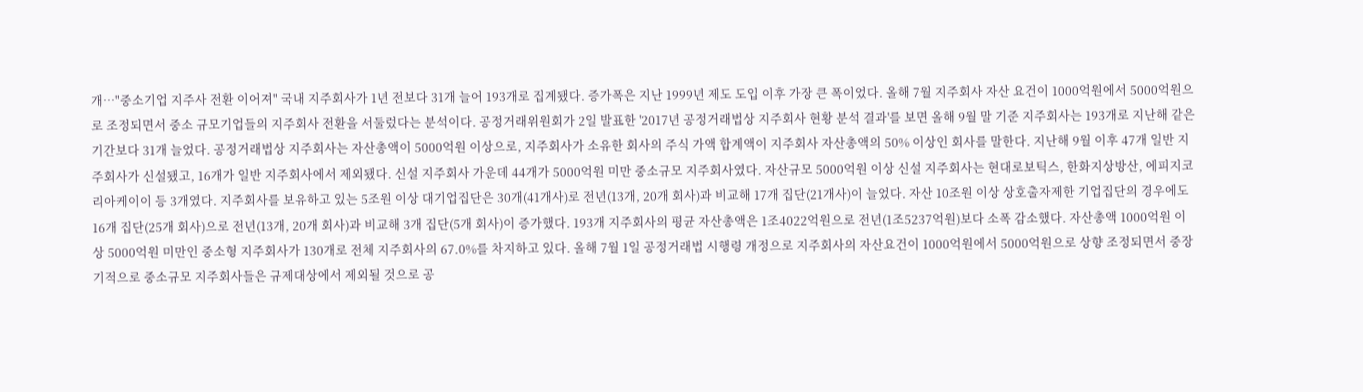개…"중소기업 지주사 전환 이어져" 국내 지주회사가 1년 전보다 31개 늘어 193개로 집계됐다. 증가폭은 지난 1999년 제도 도입 이후 가장 큰 폭이었다. 올해 7월 지주회사 자산 요건이 1000억원에서 5000억원으로 조정되면서 중소 규모기업들의 지주회사 전환을 서둘렀다는 분석이다. 공정거래위원회가 2일 발표한 '2017년 공정거래법상 지주회사 현황 분석 결과'를 보면 올해 9월 말 기준 지주회사는 193개로 지난해 같은 기간보다 31개 늘었다. 공정거래법상 지주회사는 자산총액이 5000억원 이상으로, 지주회사가 소유한 회사의 주식 가액 합계액이 지주회사 자산총액의 50% 이상인 회사를 말한다. 지난해 9월 이후 47개 일반 지주회사가 신설됐고, 16개가 일반 지주회사에서 제외됐다. 신설 지주회사 가운데 44개가 5000억원 미만 중소규모 지주회사였다. 자산규모 5000억원 이상 신설 지주회사는 현대로보틱스, 한화지상방산, 에피지코리아케이이 등 3개였다. 지주회사를 보유하고 있는 5조원 이상 대기업집단은 30개(41개사)로 전년(13개, 20개 회사)과 비교해 17개 집단(21개사)이 늘었다. 자산 10조원 이상 상호출자제한 기업집단의 경우에도 16개 집단(25개 회사)으로 전년(13개, 20개 회사)과 비교해 3개 집단(5개 회사)이 증가했다. 193개 지주회사의 평균 자산총액은 1조4022억원으로 전년(1조5237억원)보다 소폭 감소했다. 자산총액 1000억원 이상 5000억원 미만인 중소형 지주회사가 130개로 전체 지주회사의 67.0%를 차지하고 있다. 올해 7월 1일 공정거래법 시행령 개정으로 지주회사의 자산요건이 1000억원에서 5000억원으로 상향 조정되면서 중장기적으로 중소규모 지주회사들은 규제대상에서 제외될 것으로 공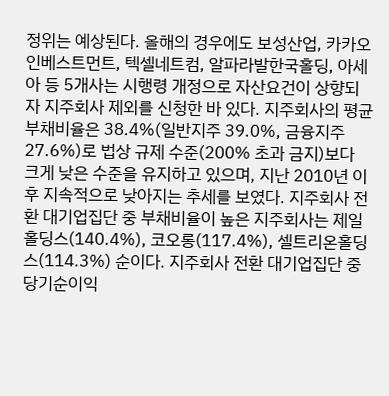정위는 예상된다. 올해의 경우에도 보성산업, 카카오인베스트먼트, 텍셀네트컴, 알파라발한국홀딩, 아세아 등 5개사는 시행령 개정으로 자산요건이 상향되자 지주회사 제외를 신청한 바 있다. 지주회사의 평균 부채비율은 38.4%(일반지주 39.0%, 금융지주 27.6%)로 법상 규제 수준(200% 초과 금지)보다 크게 낮은 수준을 유지하고 있으며, 지난 2010년 이후 지속적으로 낮아지는 추세를 보였다. 지주회사 전환 대기업집단 중 부채비율이 높은 지주회사는 제일홀딩스(140.4%), 코오롱(117.4%), 셀트리온홀딩스(114.3%) 순이다. 지주회사 전환 대기업집단 중 당기순이익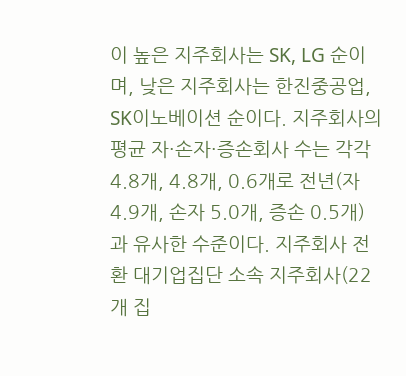이 높은 지주회사는 SK, LG 순이며, 낮은 지주회사는 한진중공업, SK이노베이션 순이다. 지주회사의 평균 자·손자·증손회사 수는 각각 4.8개, 4.8개, 0.6개로 전년(자 4.9개, 손자 5.0개, 증손 0.5개)과 유사한 수준이다. 지주회사 전환 대기업집단 소속 지주회사(22개 집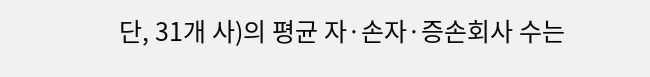단, 31개 사)의 평균 자·손자·증손회사 수는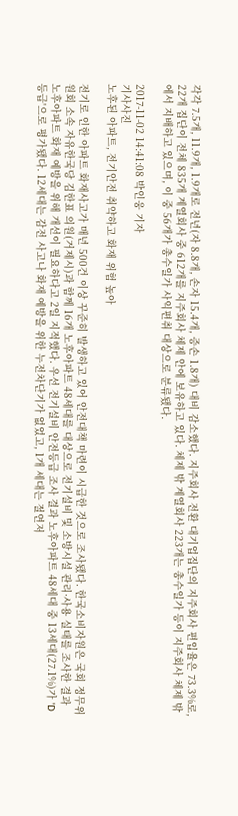각각 7.5개, 11.9개, 1.9개로 전년(자 8.8개, 손자 15.4개, 증손 1.8개) 대비 감소했다. 지주회사 전환 대기업집단의 지주회사 편입율은 73.3%로, 22개 집단이 전체 835개 계열회사 중 612개를 지주회사 체제 안에 보유하고 있다. 체제 밖 계열회사 223개는 총수일가 등이 지주회사 체제 밖에서 지배하고 있으며, 이 중 56개가 총수일가 사익편취 대상으로 분류됐다.

2017-11-02 14:41:08 박인웅 기자
기사사진
노후된 아파트, 전기안전 취약하고 화재 위험 높아

전기로 인한 아파트 화재사고가 매년 500건 이상 꾸준히 발생하고 있어 안전대책 마련이 시급한 것으로 조사됐다. 한국소비자원은 국회 정무위원회 소속 자유한국당 김한표 의원(거제시)과 함께 16개 노후아파트 48세대를 대상으로 전기설비 및 소방시설 관리·사용 실태를 조사한 결과 노후아파트 화재 예방을 위해 개선이 필요하다고 2일 지적했다. 우선 전기설비 안전등급 조사 결과 노후아파트 48세대 중 13세대(27.1%)가 'D등급'으로 평가됐다. 12세대는 감전 사고나 화재 예방을 위한 누전차단기가 없었고, 1개 세대는 절연저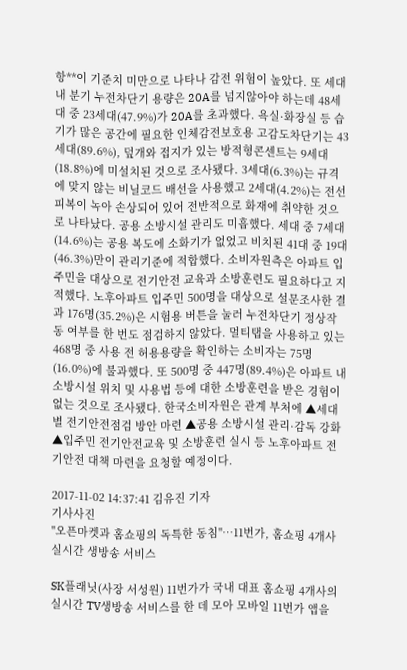항**이 기준치 미만으로 나타나 감전 위험이 높았다. 또 세대 내 분기 누전차단기 용량은 20A를 넘지않아야 하는데 48세대 중 23세대(47.9%)가 20A를 초과했다. 욕실·화장실 등 습기가 많은 공간에 필요한 인체감전보호용 고감도차단기는 43세대(89.6%), 덮개와 접지가 있는 방적형콘센트는 9세대(18.8%)에 미설치된 것으로 조사됐다. 3세대(6.3%)는 규격에 맞지 않는 비닐코드 배선을 사용했고 2세대(4.2%)는 전선 피복이 녹아 손상되어 있어 전반적으로 화재에 취약한 것으로 나타났다. 공용 소방시설 관리도 미흡했다. 세대 중 7세대(14.6%)는 공용 복도에 소화기가 없었고 비치된 41대 중 19대(46.3%)만이 관리기준에 적합했다. 소비자원측은 아파트 입주민을 대상으로 전기안전 교육과 소방훈련도 필요하다고 지적했다. 노후아파트 입주민 500명을 대상으로 설문조사한 결과 176명(35.2%)은 시험용 버튼을 눌러 누전차단기 정상작동 여부를 한 번도 점검하지 않았다. 멀티탭을 사용하고 있는 468명 중 사용 전 허용용량을 확인하는 소비자는 75명(16.0%)에 불과했다. 또 500명 중 447명(89.4%)은 아파트 내 소방시설 위치 및 사용법 등에 대한 소방훈련을 받은 경험이 없는 것으로 조사됐다. 한국소비자원은 관계 부처에 ▲세대별 전기안전점검 방안 마련 ▲공용 소방시설 관리·감독 강화 ▲입주민 전기안전교육 및 소방훈련 실시 등 노후아파트 전기안전 대책 마련을 요청할 예정이다.

2017-11-02 14:37:41 김유진 기자
기사사진
"오픈마켓과 홈쇼핑의 독특한 동침"…11번가, 홈쇼핑 4개사 실시간 생방송 서비스

SK플래닛(사장 서성원) 11번가가 국내 대표 홈쇼핑 4개사의 실시간 TV생방송 서비스를 한 데 모아 모바일 11번가 앱을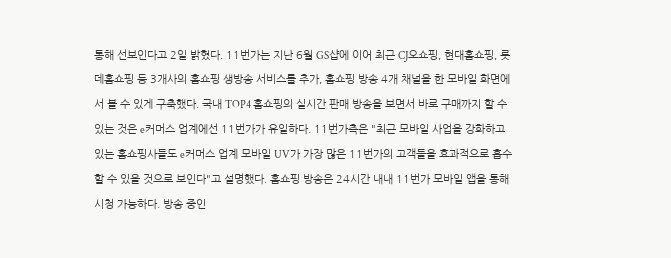통해 선보인다고 2일 밝혔다. 11번가는 지난 6월 GS샵에 이어 최근 CJ오쇼핑, 현대홈쇼핑, 롯데홈쇼핑 등 3개사의 홈쇼핑 생방송 서비스를 추가, 홈쇼핑 방송 4개 채널을 한 모바일 화면에서 볼 수 있게 구축했다. 국내 TOP4 홈쇼핑의 실시간 판매 방송을 보면서 바로 구매까지 할 수 있는 것은 e커머스 업계에선 11번가가 유일하다. 11번가측은 "최근 모바일 사업을 강화하고 있는 홈쇼핑사들도 e커머스 업계 모바일 UV가 가장 많은 11번가의 고객들을 효과적으로 흡수할 수 있을 것으로 보인다"고 설명했다. 홈쇼핑 방송은 24시간 내내 11번가 모바일 앱을 통해 시청 가능하다. 방송 중인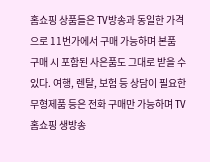홈쇼핑 상품들은 TV방송과 동일한 가격으로 11번가에서 구매 가능하며 본품 구매 시 포함된 사은품도 그대로 받을 수 있다. 여행, 렌탈, 보험 등 상담이 필요한 무형제품 등은 전화 구매만 가능하며 TV홈쇼핑 생방송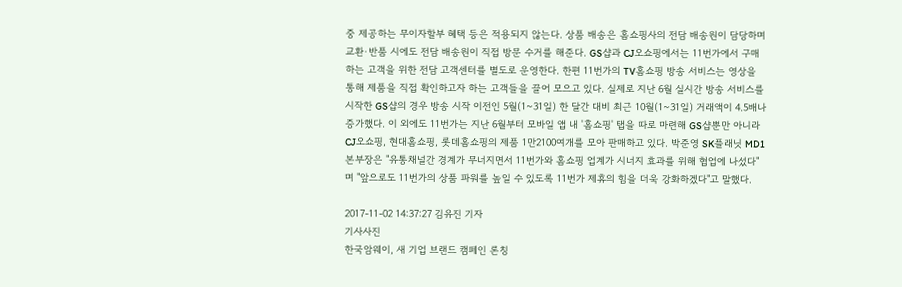중 제공하는 무이자할부 혜택 등은 적용되지 않는다. 상품 배송은 홈쇼핑사의 전담 배송원이 담당하며 교환·반품 시에도 전담 배송원이 직접 방문 수거를 해준다. GS샵과 CJ오쇼핑에서는 11번가에서 구매하는 고객을 위한 전담 고객센터를 별도로 운영한다. 한편 11번가의 TV홈쇼핑 방송 서비스는 영상을 통해 제품을 직접 확인하고자 하는 고객들을 끌어 모으고 있다. 실제로 지난 6월 실시간 방송 서비스를 시작한 GS샵의 경우 방송 시작 이전인 5월(1~31일) 한 달간 대비 최근 10월(1~31일) 거래액이 4.5배나 증가했다. 이 외에도 11번가는 지난 6월부터 모바일 앱 내 '홈쇼핑' 탭을 따로 마련해 GS샵뿐만 아니라 CJ오쇼핑, 현대홈쇼핑, 롯데홈쇼핑의 제품 1만2100여개를 모아 판매하고 있다. 박준영 SK플래닛 MD1본부장은 "유통채널간 경계가 무너지면서 11번가와 홈쇼핑 업계가 시너지 효과를 위해 협업에 나섰다"며 "앞으로도 11번가의 상품 파워를 높일 수 있도록 11번가 제휴의 힘을 더욱 강화하겠다"고 말했다.

2017-11-02 14:37:27 김유진 기자
기사사진
한국암웨이, 새 기업 브랜드 캠페인 론칭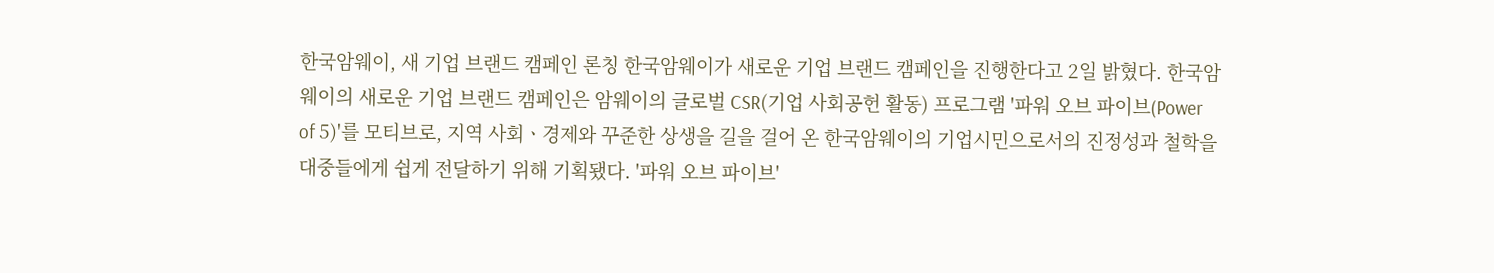한국암웨이, 새 기업 브랜드 캠페인 론칭 한국암웨이가 새로운 기업 브랜드 캠페인을 진행한다고 2일 밝혔다. 한국암웨이의 새로운 기업 브랜드 캠페인은 암웨이의 글로벌 CSR(기업 사회공헌 활동) 프로그램 '파워 오브 파이브(Power of 5)'를 모티브로, 지역 사회ㆍ경제와 꾸준한 상생을 길을 걸어 온 한국암웨이의 기업시민으로서의 진정성과 철학을 대중들에게 쉽게 전달하기 위해 기획됐다. '파워 오브 파이브'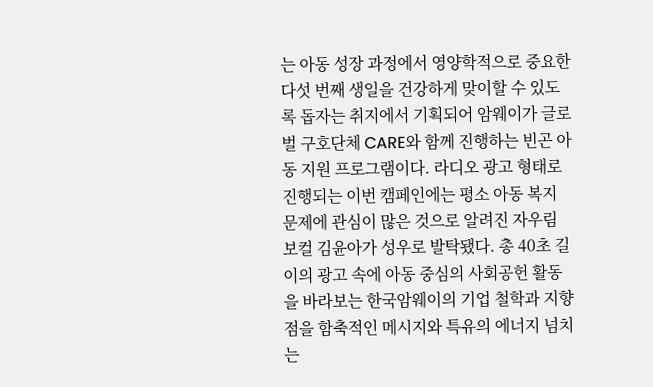는 아동 성장 과정에서 영양학적으로 중요한 다섯 번째 생일을 건강하게 맞이할 수 있도록 돕자는 취지에서 기획되어 암웨이가 글로벌 구호단체 CARE와 함께 진행하는 빈곤 아동 지원 프로그램이다. 라디오 광고 형태로 진행되는 이번 캠페인에는 평소 아동 복지 문제에 관심이 많은 것으로 알려진 자우림 보컬 김윤아가 성우로 발탁됐다. 총 40초 길이의 광고 속에 아동 중심의 사회공헌 활동을 바라보는 한국암웨이의 기업 철학과 지향점을 함축적인 메시지와 특유의 에너지 넘치는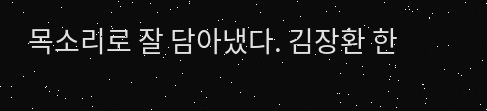목소리로 잘 담아냈다. 김장환 한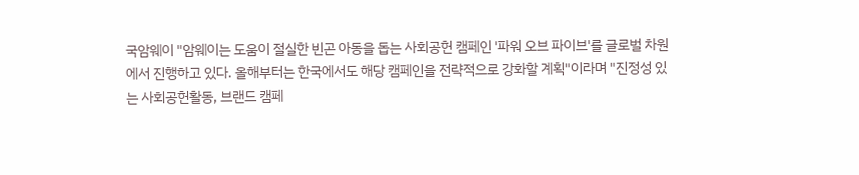국암웨이 "암웨이는 도움이 절실한 빈곤 아동을 돕는 사회공헌 캠페인 '파워 오브 파이브'를 글로벌 차원에서 진행하고 있다. 올해부터는 한국에서도 해당 캠페인을 전략적으로 강화할 계획"이라며 "진정성 있는 사회공헌활동, 브랜드 캠페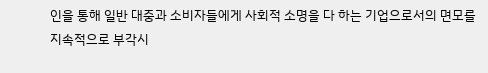인을 통해 일반 대중과 소비자들에게 사회적 소명을 다 하는 기업으로서의 면모를 지속적으로 부각시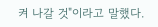켜 나갈 것"이라고 말했다.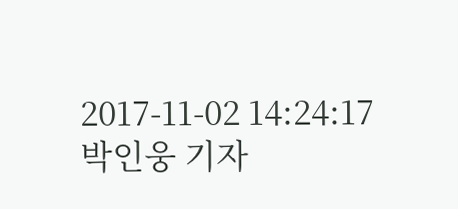2017-11-02 14:24:17 박인웅 기자